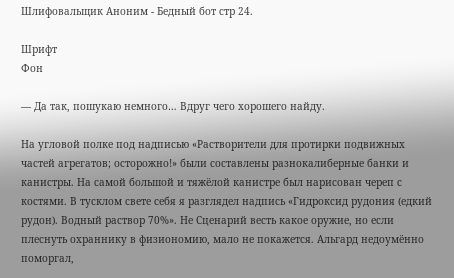Шлифовальщик Аноним - Бедный бот стр 24.

Шрифт
Фон

— Да так, пошукаю немного… Вдруг чего хорошего найду.

На угловой полке под надписью «Растворители для протирки подвижных частей агрегатов; осторожно!» были составлены разнокалиберные банки и канистры. На самой большой и тяжёлой канистре был нарисован череп с костями. В тусклом свете себя я разглядел надпись «Гидроксид рудония (едкий рудон). Водный раствор 70%». Не Сценарий весть какое оружие, но если плеснуть охраннику в физиономию, мало не покажется. Альгард недоумённо поморгал,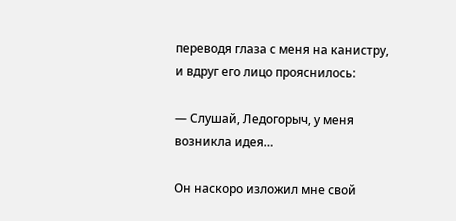переводя глаза с меня на канистру, и вдруг его лицо прояснилось:

— Слушай, Ледогорыч, у меня возникла идея…

Он наскоро изложил мне свой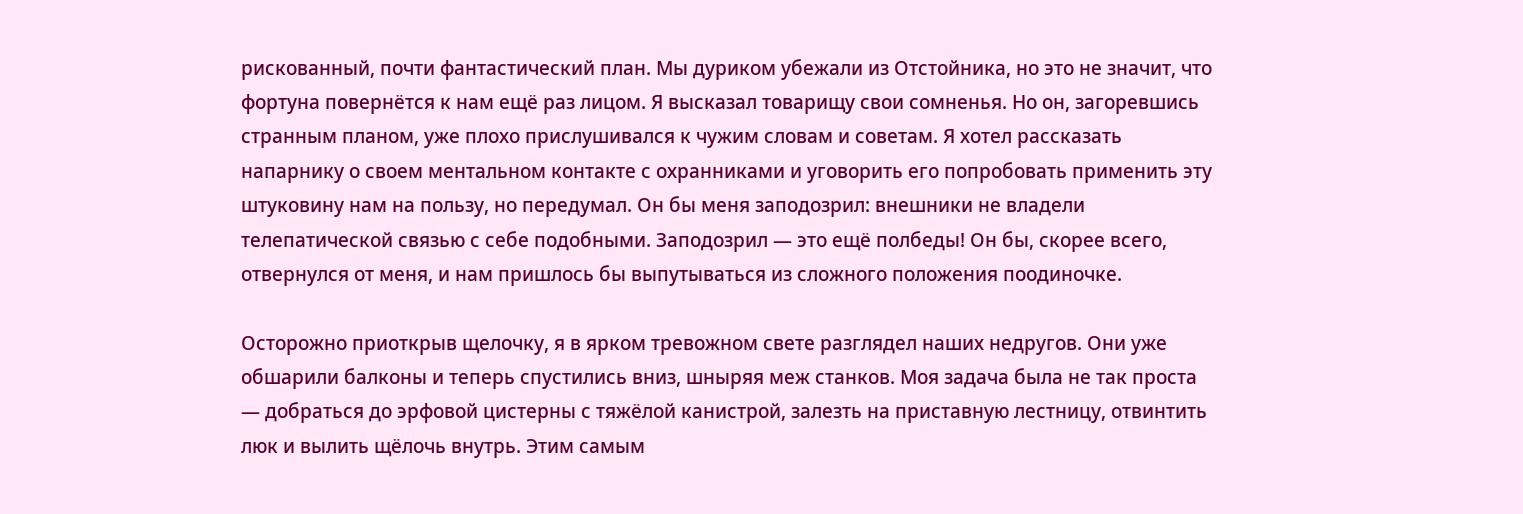рискованный, почти фантастический план. Мы дуриком убежали из Отстойника, но это не значит, что фортуна повернётся к нам ещё раз лицом. Я высказал товарищу свои сомненья. Но он, загоревшись странным планом, уже плохо прислушивался к чужим словам и советам. Я хотел рассказать напарнику о своем ментальном контакте с охранниками и уговорить его попробовать применить эту штуковину нам на пользу, но передумал. Он бы меня заподозрил: внешники не владели телепатической связью с себе подобными. Заподозрил — это ещё полбеды! Он бы, скорее всего, отвернулся от меня, и нам пришлось бы выпутываться из сложного положения поодиночке.

Осторожно приоткрыв щелочку, я в ярком тревожном свете разглядел наших недругов. Они уже обшарили балконы и теперь спустились вниз, шныряя меж станков. Моя задача была не так проста — добраться до эрфовой цистерны с тяжёлой канистрой, залезть на приставную лестницу, отвинтить люк и вылить щёлочь внутрь. Этим самым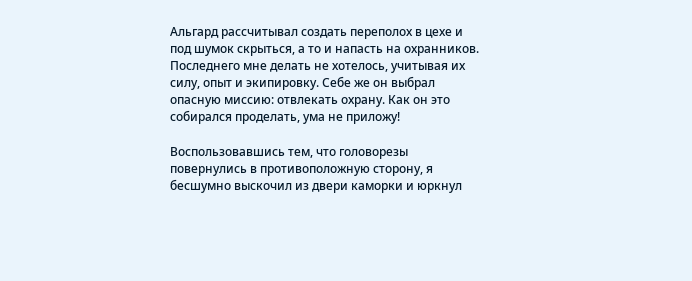Альгард рассчитывал создать переполох в цехе и под шумок скрыться, а то и напасть на охранников. Последнего мне делать не хотелось, учитывая их силу, опыт и экипировку. Себе же он выбрал опасную миссию: отвлекать охрану. Как он это собирался проделать, ума не приложу!

Воспользовавшись тем, что головорезы повернулись в противоположную сторону, я бесшумно выскочил из двери каморки и юркнул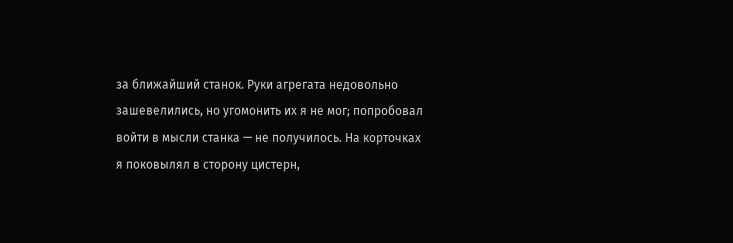за ближайший станок. Руки агрегата недовольно зашевелились, но угомонить их я не мог; попробовал войти в мысли станка — не получилось. На корточках я поковылял в сторону цистерн,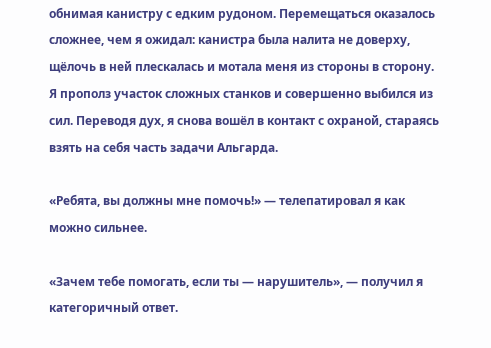обнимая канистру с едким рудоном. Перемещаться оказалось сложнее, чем я ожидал: канистра была налита не доверху, щёлочь в ней плескалась и мотала меня из стороны в сторону. Я прополз участок сложных станков и совершенно выбился из сил. Переводя дух, я снова вошёл в контакт с охраной, стараясь взять на себя часть задачи Альгарда.

«Ребята, вы должны мне помочь!» — телепатировал я как можно сильнее.

«Зачем тебе помогать, если ты — нарушитель», — получил я категоричный ответ.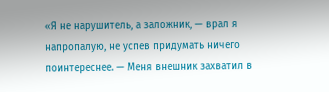«Я не нарушитель, а заложник, — врал я напропалую, не успев придумать ничего поинтереснее. — Меня внешник захватил в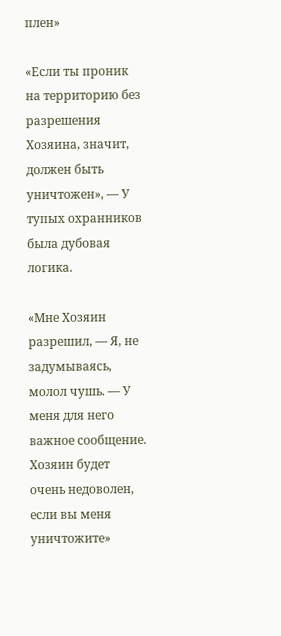плен»

«Если ты проник на территорию без разрешения Хозяина, значит, должен быть уничтожен», — У тупых охранников была дубовая логика.

«Мне Хозяин разрешил, — Я, не задумываясь, молол чушь. — У меня для него важное сообщение. Хозяин будет очень недоволен, если вы меня уничтожите»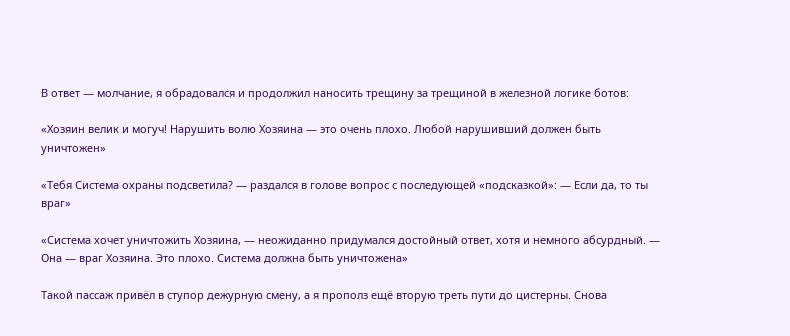В ответ — молчание, я обрадовался и продолжил наносить трещину за трещиной в железной логике ботов:

«Хозяин велик и могуч! Нарушить волю Хозяина — это очень плохо. Любой нарушивший должен быть уничтожен»

«Тебя Система охраны подсветила? — раздался в голове вопрос с последующей «подсказкой»: — Если да, то ты враг»

«Система хочет уничтожить Хозяина, — неожиданно придумался достойный ответ, хотя и немного абсурдный. — Она — враг Хозяина. Это плохо. Система должна быть уничтожена»

Такой пассаж привёл в ступор дежурную смену, а я прополз ещё вторую треть пути до цистерны. Снова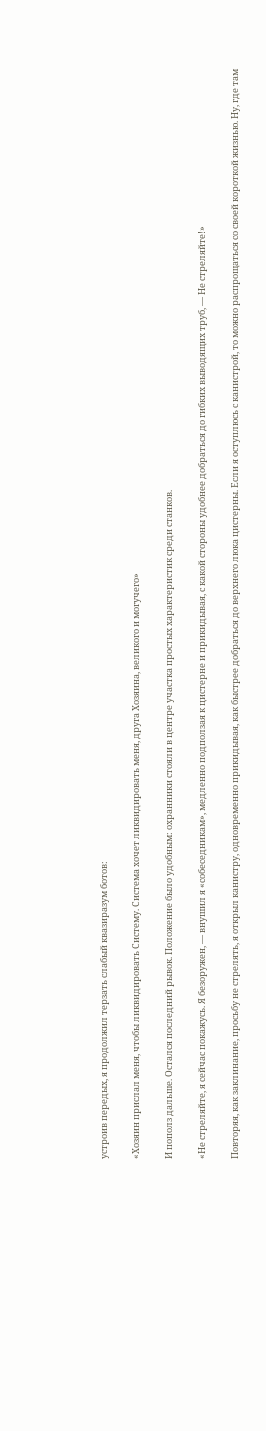устроив передых, я продолжил терзать слабый квазиразум ботов:

«Хозяин прислал меня, чтобы ликвидировать Систему. Система хочет ликвидировать меня, друга Хозяина, великого и могучего»

И пополз дальше. Остался последний рывок. Положение было удобным: охранники стояли в центре участка простых характеристик среди станков.

«Не стреляйте, я сейчас покажусь. Я безоружен, — внушил я «собеседникам», медленно подползая к цистерне и прикидывая, с какой стороны удобнее добраться до гибких выводящих труб, — Не стреляйте!»

Повторяя, как заклинание, просьбу не стрелять, я открыл канистру, одновременно прикидывая, как быстрее добраться до верхнего люка цистерны. Если я оступлюсь с канистрой, то можно распрощаться со своей короткой жизнью. Ну, где там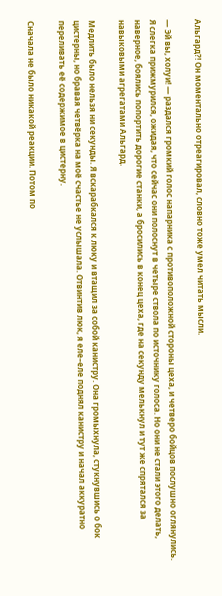Альгард?! Он моментально отреагировал, словно тоже умел читать мысли.

— Эй вы, холуи! — раздался громкий голос напарника с противоположной стороны цеха, и четверо бойцов послушно оглянулись. Я слегка прижмурился, ожидая, что сейчас они полоснут в четыре ствола по источнику голоса. Но они не стали этого делать, наверное, боялись попортить дорогие станки, а бросились в конец цеха, где на секунду мелькнул и тут же спрятался за навыковыми агрегатами Альгард.

Медлить было нельзя ни секунды. Я вскарабкался к люку и втащил за собой канистру. Она громыхнула, стукнувшись о бок цистерны, но бравая четвёрка на моё счастье не услышала. Отвинтив люк, я еле–еле поднял канистру и начал аккуратно переливать её содержимое в цистерну.

Сначала не было никакой реакции. Потом по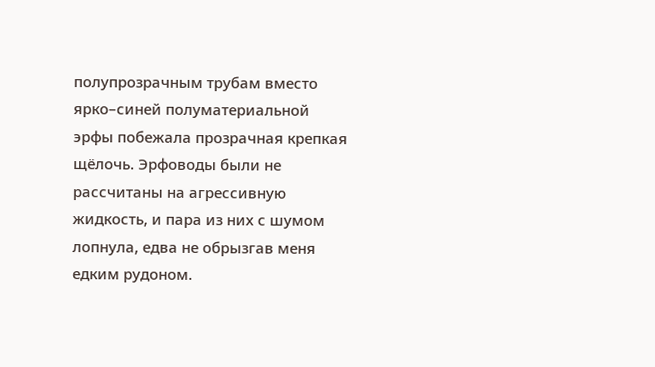полупрозрачным трубам вместо ярко–синей полуматериальной эрфы побежала прозрачная крепкая щёлочь. Эрфоводы были не рассчитаны на агрессивную жидкость, и пара из них с шумом лопнула, едва не обрызгав меня едким рудоном.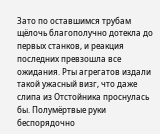Зато по оставшимся трубам щёлочь благополучно дотекла до первых станков, и реакция последних превзошла все ожидания. Рты агрегатов издали такой ужасный визг, что даже слипа из Отстойника проснулась бы. Полумёртвые руки беспорядочно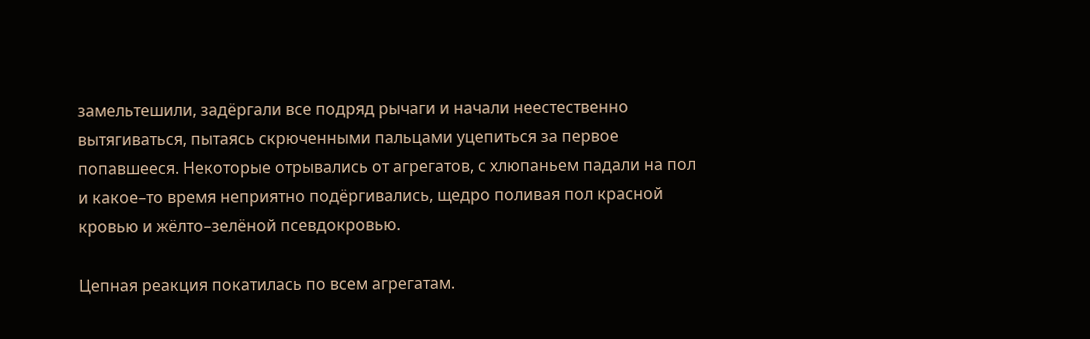замельтешили, задёргали все подряд рычаги и начали неестественно вытягиваться, пытаясь скрюченными пальцами уцепиться за первое попавшееся. Некоторые отрывались от агрегатов, с хлюпаньем падали на пол и какое–то время неприятно подёргивались, щедро поливая пол красной кровью и жёлто–зелёной псевдокровью.

Цепная реакция покатилась по всем агрегатам.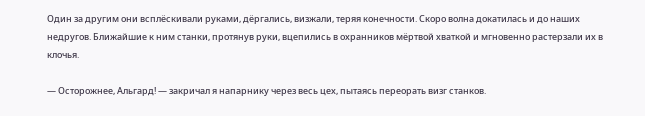Один за другим они всплёскивали руками, дёргались, визжали, теряя конечности. Скоро волна докатилась и до наших недругов. Ближайшие к ним станки, протянув руки, вцепились в охранников мёртвой хваткой и мгновенно растерзали их в клочья.

— Осторожнее, Альгард! — закричал я напарнику через весь цех, пытаясь переорать визг станков.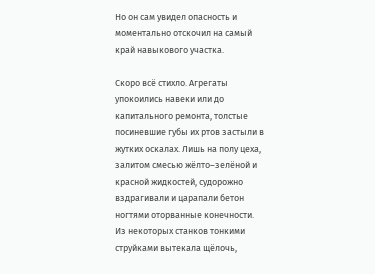Но он сам увидел опасность и моментально отскочил на самый край навыкового участка.

Скоро всё стихло. Агрегаты упокоились навеки или до капитального ремонта, толстые посиневшие губы их ртов застыли в жутких оскалах. Лишь на полу цеха, залитом смесью жёлто–зелёной и красной жидкостей, судорожно вздрагивали и царапали бетон ногтями оторванные конечности. Из некоторых станков тонкими струйками вытекала щёлочь,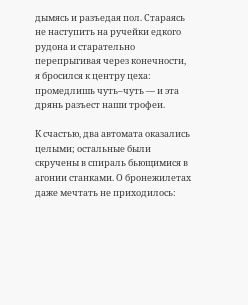дымясь и разъедая пол. Стараясь не наступить на ручейки едкого рудона и старательно перепрыгивая через конечности, я бросился к центру цеха: промедлишь чуть–чуть — и эта дрянь разъест наши трофеи.

К счастью, два автомата оказались целыми; остальные были скручены в спираль бьющимися в агонии станками. О бронежилетах даже мечтать не приходилось: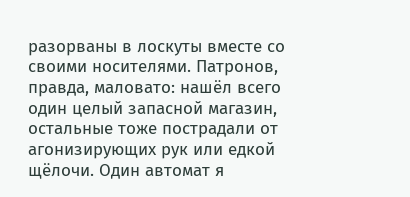разорваны в лоскуты вместе со своими носителями. Патронов, правда, маловато: нашёл всего один целый запасной магазин, остальные тоже пострадали от агонизирующих рук или едкой щёлочи. Один автомат я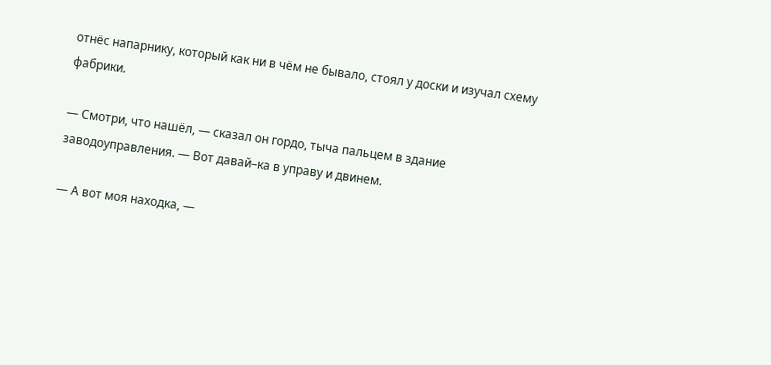отнёс напарнику, который как ни в чём не бывало, стоял у доски и изучал схему фабрики.

— Смотри, что нашёл, — сказал он гордо, тыча пальцем в здание заводоуправления. — Вот давай–ка в управу и двинем.

— А вот моя находка, —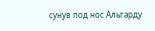сунув под нос Альгарду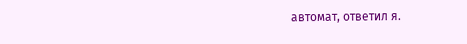автомат, ответил я.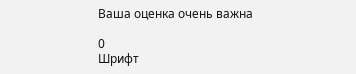Ваша оценка очень важна

0
Шрифт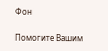Фон

Помогите Вашим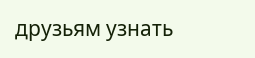друзьям узнать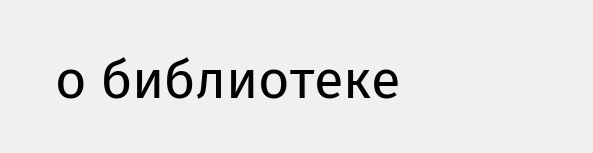о библиотеке